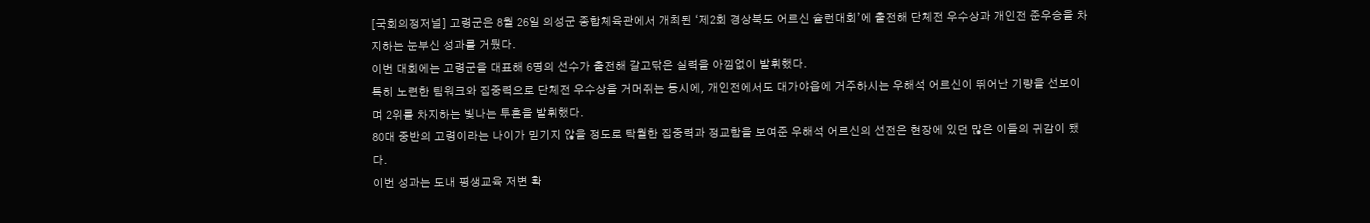[국회의정저널] 고령군은 8월 26일 의성군 종합체육관에서 개최된 ‘제2회 경상북도 어르신 슐런대회’에 출전해 단체전 우수상과 개인전 준우승을 차지하는 눈부신 성과를 거뒀다.
이번 대회에는 고령군을 대표해 6명의 선수가 출전해 갈고닦은 실력을 아낌없이 발휘했다.
특히 노련한 팀워크와 집중력으로 단체전 우수상을 거머쥐는 동시에, 개인전에서도 대가야읍에 거주하시는 우해석 어르신이 뛰어난 기량을 선보이며 2위를 차지하는 빛나는 투혼을 발휘했다.
80대 중반의 고령이라는 나이가 믿기지 않을 정도로 탁월한 집중력과 정교함을 보여준 우해석 어르신의 선전은 현장에 있던 많은 이들의 귀감이 됐다.
이번 성과는 도내 평생교육 저변 확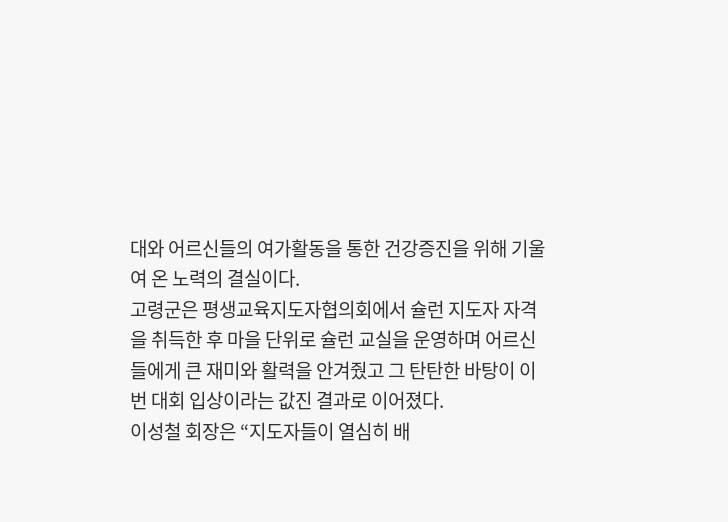대와 어르신들의 여가활동을 통한 건강증진을 위해 기울여 온 노력의 결실이다.
고령군은 평생교육지도자협의회에서 슐런 지도자 자격을 취득한 후 마을 단위로 슐런 교실을 운영하며 어르신들에게 큰 재미와 활력을 안겨줬고 그 탄탄한 바탕이 이번 대회 입상이라는 값진 결과로 이어졌다.
이성철 회장은 “지도자들이 열심히 배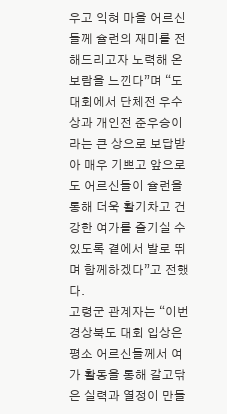우고 익혀 마을 어르신들께 슐런의 재미를 전해드리고자 노력해 온 보람을 느낀다”며 “도 대회에서 단체전 우수상과 개인전 준우승이라는 큰 상으로 보답받아 매우 기쁘고 앞으로도 어르신들이 슐런을 통해 더욱 활기차고 건강한 여가를 즐기실 수 있도록 곁에서 발로 뛰며 함께하겠다”고 전했다.
고령군 관계자는 “이번 경상북도 대회 입상은 평소 어르신들께서 여가 활동을 통해 갈고닦은 실력과 열정이 만들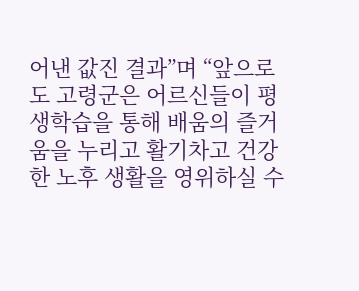어낸 값진 결과”며 “앞으로도 고령군은 어르신들이 평생학습을 통해 배움의 즐거움을 누리고 활기차고 건강한 노후 생활을 영위하실 수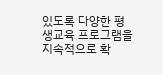있도록 다양한 평생교육 프로그램을 지속적으로 확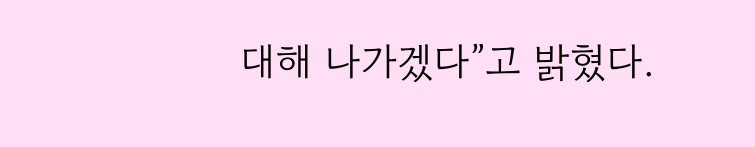대해 나가겠다”고 밝혔다.